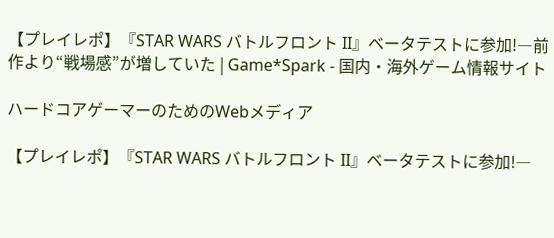【プレイレポ】『STAR WARS バトルフロント II』ベータテストに参加!―前作より“戦場感”が増していた | Game*Spark - 国内・海外ゲーム情報サイト

ハードコアゲーマーのためのWebメディア

【プレイレポ】『STAR WARS バトルフロント II』ベータテストに参加!―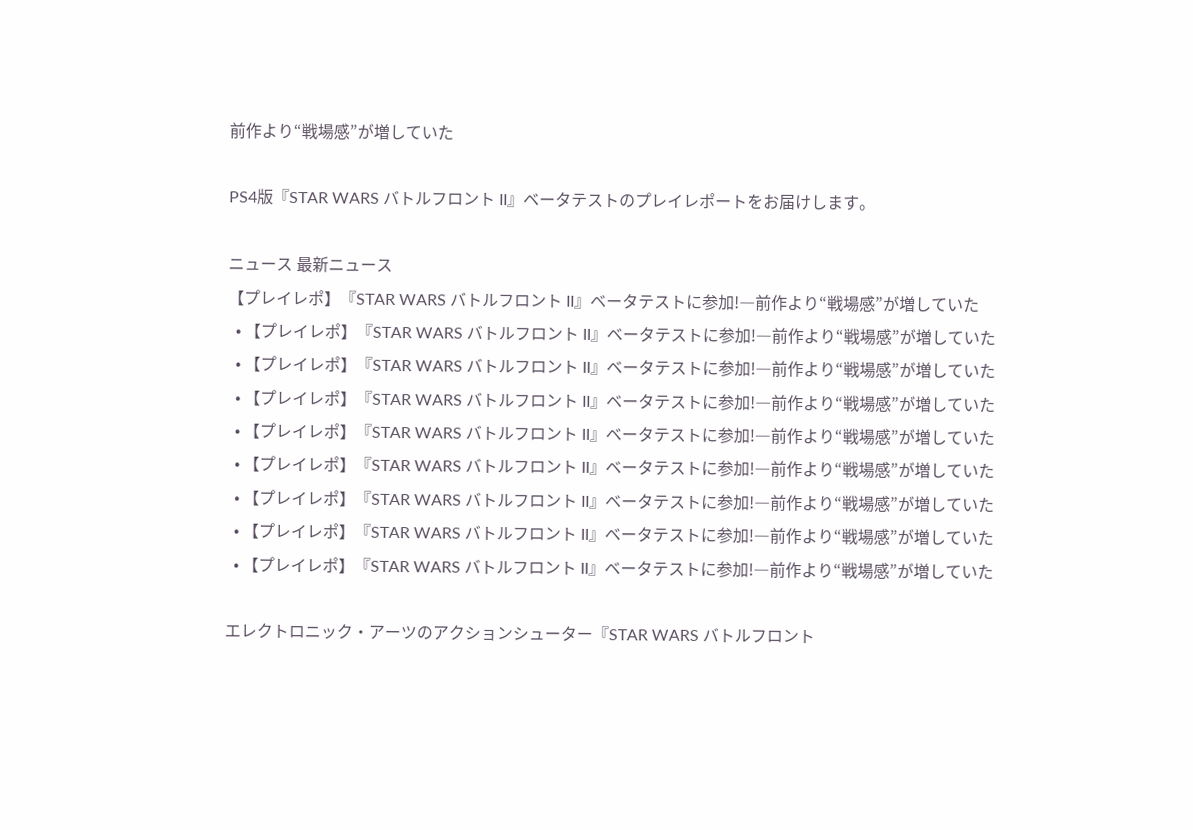前作より“戦場感”が増していた

PS4版『STAR WARS バトルフロント II』ベータテストのプレイレポートをお届けします。

ニュース 最新ニュース
【プレイレポ】『STAR WARS バトルフロント II』ベータテストに参加!―前作より“戦場感”が増していた
  • 【プレイレポ】『STAR WARS バトルフロント II』ベータテストに参加!―前作より“戦場感”が増していた
  • 【プレイレポ】『STAR WARS バトルフロント II』ベータテストに参加!―前作より“戦場感”が増していた
  • 【プレイレポ】『STAR WARS バトルフロント II』ベータテストに参加!―前作より“戦場感”が増していた
  • 【プレイレポ】『STAR WARS バトルフロント II』ベータテストに参加!―前作より“戦場感”が増していた
  • 【プレイレポ】『STAR WARS バトルフロント II』ベータテストに参加!―前作より“戦場感”が増していた
  • 【プレイレポ】『STAR WARS バトルフロント II』ベータテストに参加!―前作より“戦場感”が増していた
  • 【プレイレポ】『STAR WARS バトルフロント II』ベータテストに参加!―前作より“戦場感”が増していた
  • 【プレイレポ】『STAR WARS バトルフロント II』ベータテストに参加!―前作より“戦場感”が増していた

エレクトロニック・アーツのアクションシューター『STAR WARS バトルフロント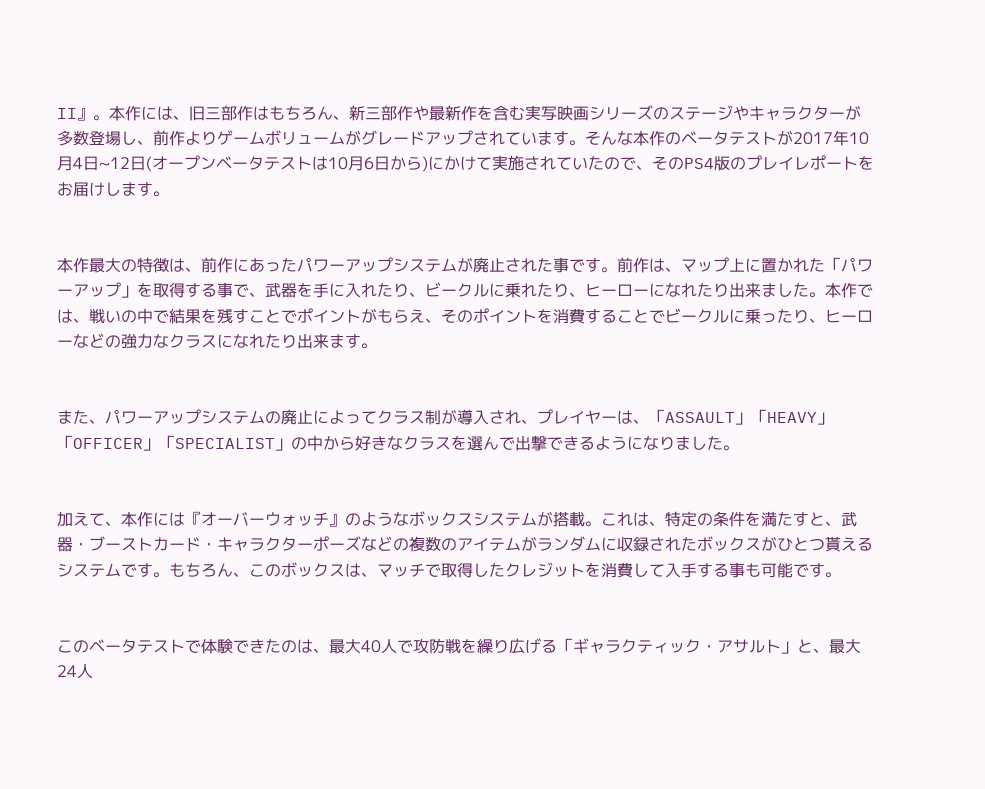II』。本作には、旧三部作はもちろん、新三部作や最新作を含む実写映画シリーズのステージやキャラクターが多数登場し、前作よりゲームボリュームがグレードアップされています。そんな本作のベータテストが2017年10月4日~12日(オープンベータテストは10月6日から)にかけて実施されていたので、そのPS4版のプレイレポートをお届けします。


本作最大の特徴は、前作にあったパワーアップシステムが廃止された事です。前作は、マップ上に置かれた「パワーアップ」を取得する事で、武器を手に入れたり、ビークルに乗れたり、ヒーローになれたり出来ました。本作では、戦いの中で結果を残すことでポイントがもらえ、そのポイントを消費することでビークルに乗ったり、ヒーローなどの強力なクラスになれたり出来ます。


また、パワーアップシステムの廃止によってクラス制が導入され、プレイヤーは、「ASSAULT」「HEAVY」「OFFICER」「SPECIALIST」の中から好きなクラスを選んで出撃できるようになりました。


加えて、本作には『オーバーウォッチ』のようなボックスシステムが搭載。これは、特定の条件を満たすと、武器・ブーストカード・キャラクターポーズなどの複数のアイテムがランダムに収録されたボックスがひとつ貰えるシステムです。もちろん、このボックスは、マッチで取得したクレジットを消費して入手する事も可能です。


このベータテストで体験できたのは、最大40人で攻防戦を繰り広げる「ギャラクティック・アサルト」と、最大24人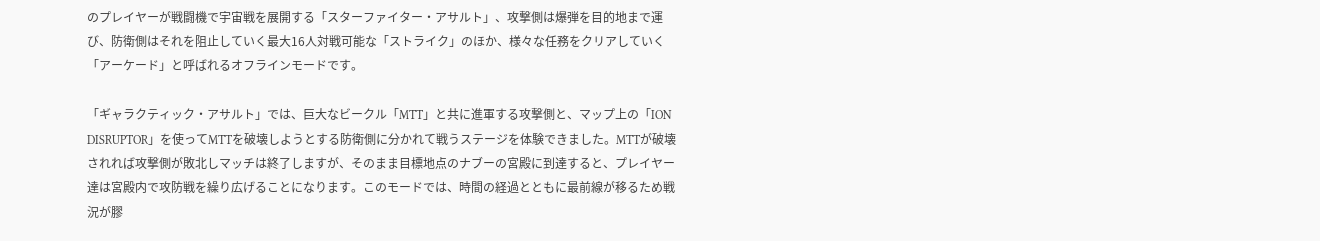のプレイヤーが戦闘機で宇宙戦を展開する「スターファイター・アサルト」、攻撃側は爆弾を目的地まで運び、防衛側はそれを阻止していく最大16人対戦可能な「ストライク」のほか、様々な任務をクリアしていく「アーケード」と呼ばれるオフラインモードです。

「ギャラクティック・アサルト」では、巨大なビークル「MTT」と共に進軍する攻撃側と、マップ上の「ION DISRUPTOR」を使ってMTTを破壊しようとする防衛側に分かれて戦うステージを体験できました。MTTが破壊されれば攻撃側が敗北しマッチは終了しますが、そのまま目標地点のナブーの宮殿に到達すると、プレイヤー達は宮殿内で攻防戦を繰り広げることになります。このモードでは、時間の経過とともに最前線が移るため戦況が膠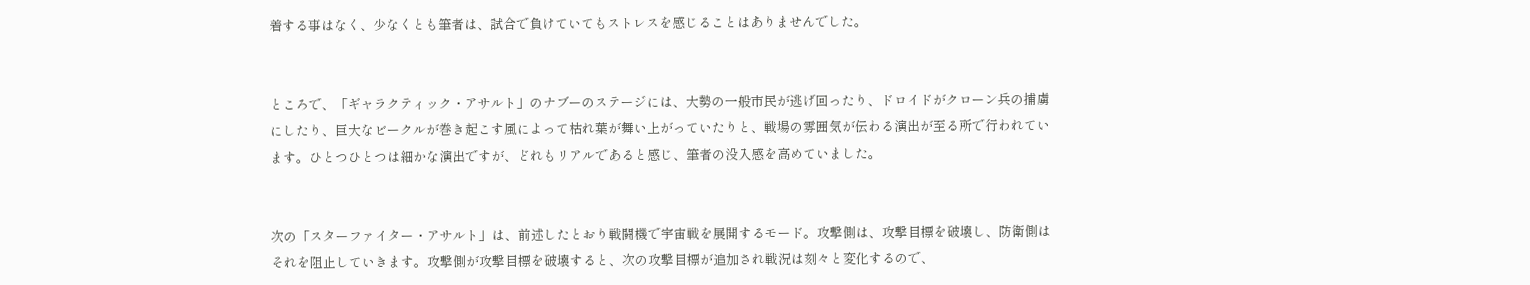着する事はなく、少なくとも筆者は、試合で負けていてもストレスを感じることはありませんでした。


ところで、「ギャラクティック・アサルト」のナブーのステージには、大勢の一般市民が逃げ回ったり、ドロイドがクローン兵の捕虜にしたり、巨大なビークルが巻き起こす風によって枯れ葉が舞い上がっていたりと、戦場の雰囲気が伝わる演出が至る所で行われています。ひとつひとつは細かな演出ですが、どれもリアルであると感じ、筆者の没入感を高めていました。


次の「スターファイター・アサルト」は、前述したとおり戦闘機で宇宙戦を展開するモード。攻撃側は、攻撃目標を破壊し、防衛側はそれを阻止していきます。攻撃側が攻撃目標を破壊すると、次の攻撃目標が追加され戦況は刻々と変化するので、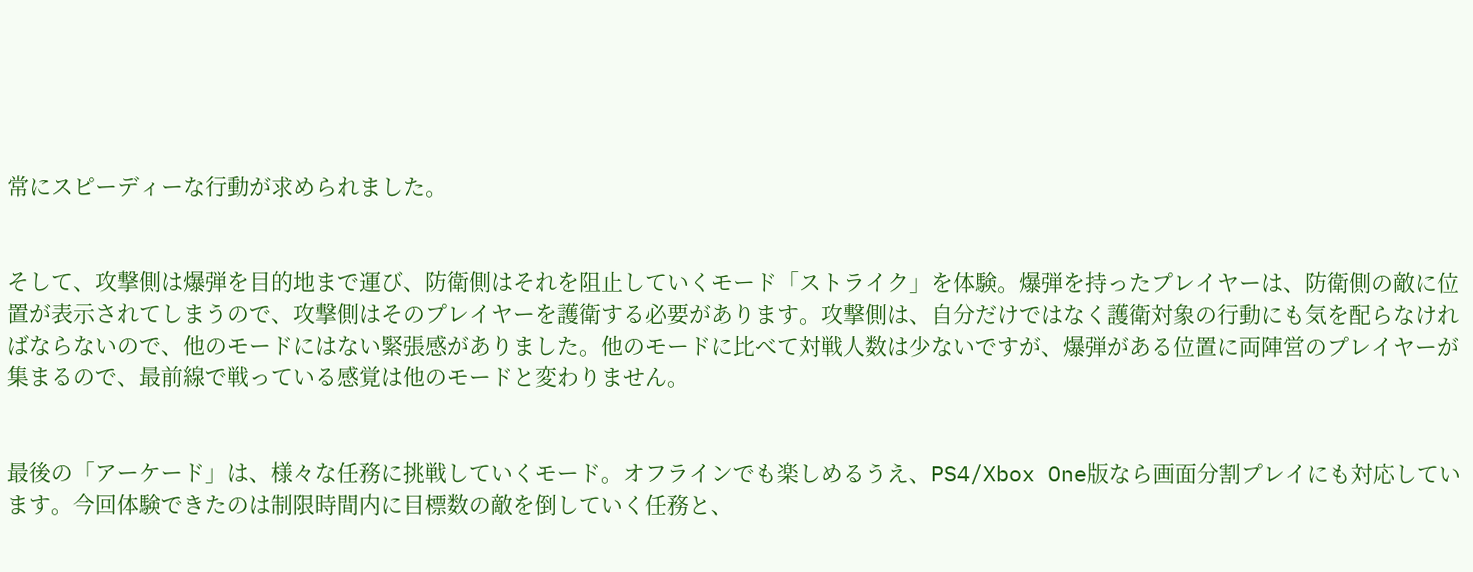常にスピーディーな行動が求められました。


そして、攻撃側は爆弾を目的地まで運び、防衛側はそれを阻止していくモード「ストライク」を体験。爆弾を持ったプレイヤーは、防衛側の敵に位置が表示されてしまうので、攻撃側はそのプレイヤーを護衛する必要があります。攻撃側は、自分だけではなく護衛対象の行動にも気を配らなければならないので、他のモードにはない緊張感がありました。他のモードに比べて対戦人数は少ないですが、爆弾がある位置に両陣営のプレイヤーが集まるので、最前線で戦っている感覚は他のモードと変わりません。


最後の「アーケード」は、様々な任務に挑戦していくモード。オフラインでも楽しめるうえ、PS4/Xbox One版なら画面分割プレイにも対応しています。今回体験できたのは制限時間内に目標数の敵を倒していく任務と、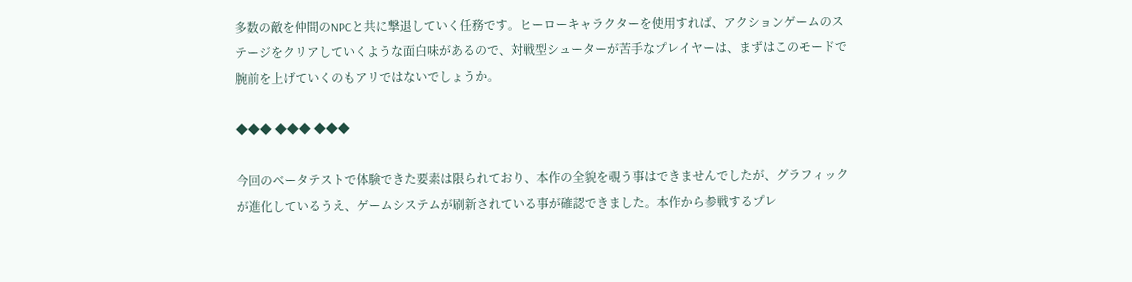多数の敵を仲間のNPCと共に撃退していく任務です。ヒーローキャラクターを使用すれば、アクションゲームのステージをクリアしていくような面白味があるので、対戦型シューターが苦手なプレイヤーは、まずはこのモードで腕前を上げていくのもアリではないでしょうか。

◆◆◆ ◆◆◆ ◆◆◆

今回のベータテストで体験できた要素は限られており、本作の全貌を覗う事はできませんでしたが、グラフィックが進化しているうえ、ゲームシステムが刷新されている事が確認できました。本作から参戦するプレ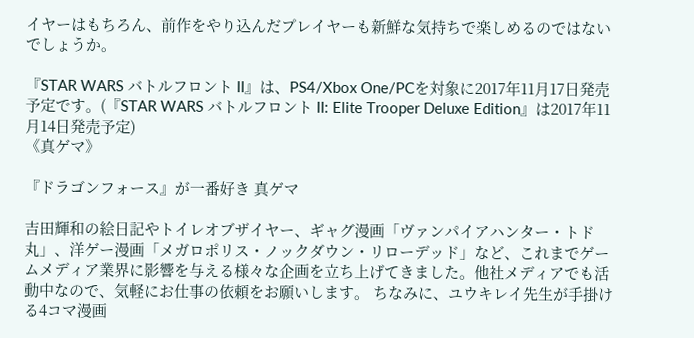イヤーはもちろん、前作をやり込んだプレイヤーも新鮮な気持ちで楽しめるのではないでしょうか。

『STAR WARS バトルフロント II』は、PS4/Xbox One/PCを対象に2017年11月17日発売予定です。(『STAR WARS バトルフロント II: Elite Trooper Deluxe Edition』は2017年11月14日発売予定)
《真ゲマ》

『ドラゴンフォース』が一番好き 真ゲマ

吉田輝和の絵日記やトイレオブザイヤー、ギャグ漫画「ヴァンパイアハンター・トド丸」、洋ゲー漫画「メガロポリス・ノックダウン・リローデッド」など、これまでゲームメディア業界に影響を与える様々な企画を立ち上げてきました。他社メディアでも活動中なので、気軽にお仕事の依頼をお願いします。 ちなみに、ユウキレイ先生が手掛ける4コマ漫画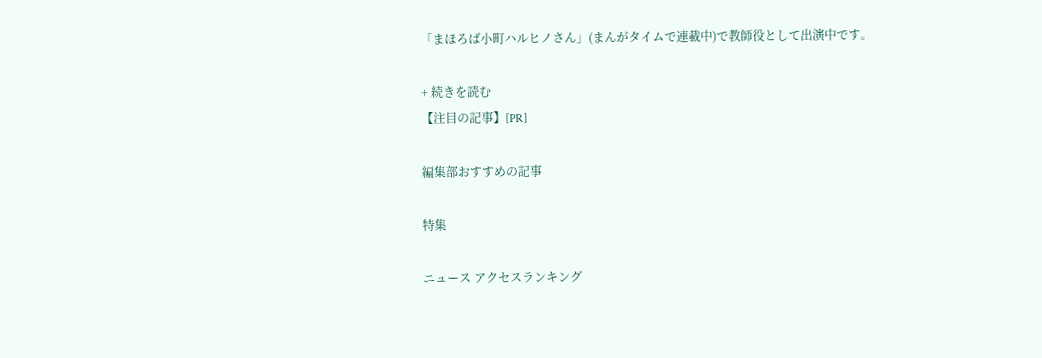「まほろば小町ハルヒノさん」(まんがタイムで連載中)で教師役として出演中です。

+ 続きを読む
【注目の記事】[PR]

編集部おすすめの記事

特集

ニュース アクセスランキング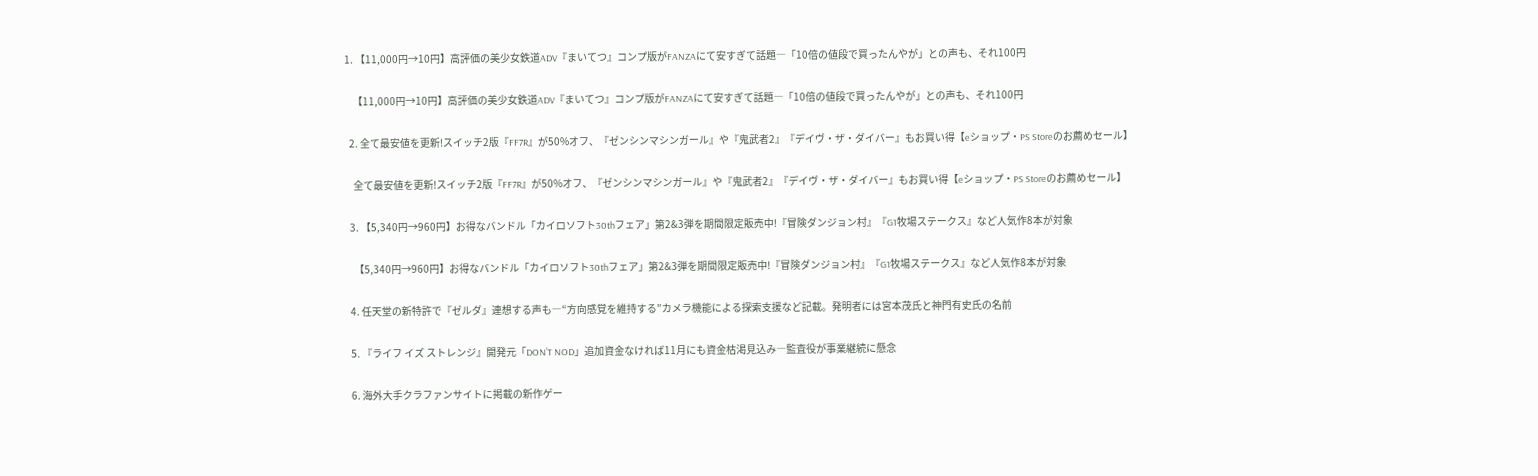1. 【11,000円→10円】高評価の美少女鉄道ADV『まいてつ』コンプ版がFANZAにて安すぎて話題―「10倍の値段で買ったんやが」との声も、それ100円

    【11,000円→10円】高評価の美少女鉄道ADV『まいてつ』コンプ版がFANZAにて安すぎて話題―「10倍の値段で買ったんやが」との声も、それ100円

  2. 全て最安値を更新!スイッチ2版『FF7R』が50%オフ、『ゼンシンマシンガール』や『鬼武者2』『デイヴ・ザ・ダイバー』もお買い得【eショップ・PS Storeのお薦めセール】

    全て最安値を更新!スイッチ2版『FF7R』が50%オフ、『ゼンシンマシンガール』や『鬼武者2』『デイヴ・ザ・ダイバー』もお買い得【eショップ・PS Storeのお薦めセール】

  3. 【5,340円→960円】お得なバンドル「カイロソフト30thフェア」第2&3弾を期間限定販売中!『冒険ダンジョン村』『G1牧場ステークス』など人気作8本が対象

    【5,340円→960円】お得なバンドル「カイロソフト30thフェア」第2&3弾を期間限定販売中!『冒険ダンジョン村』『G1牧場ステークス』など人気作8本が対象

  4. 任天堂の新特許で『ゼルダ』連想する声も―“方向感覚を維持する”カメラ機能による探索支援など記載。発明者には宮本茂氏と神門有史氏の名前

  5. 『ライフ イズ ストレンジ』開発元「DON’T NOD」追加資金なければ11月にも資金枯渇見込み―監査役が事業継続に懸念

  6. 海外大手クラファンサイトに掲載の新作ゲー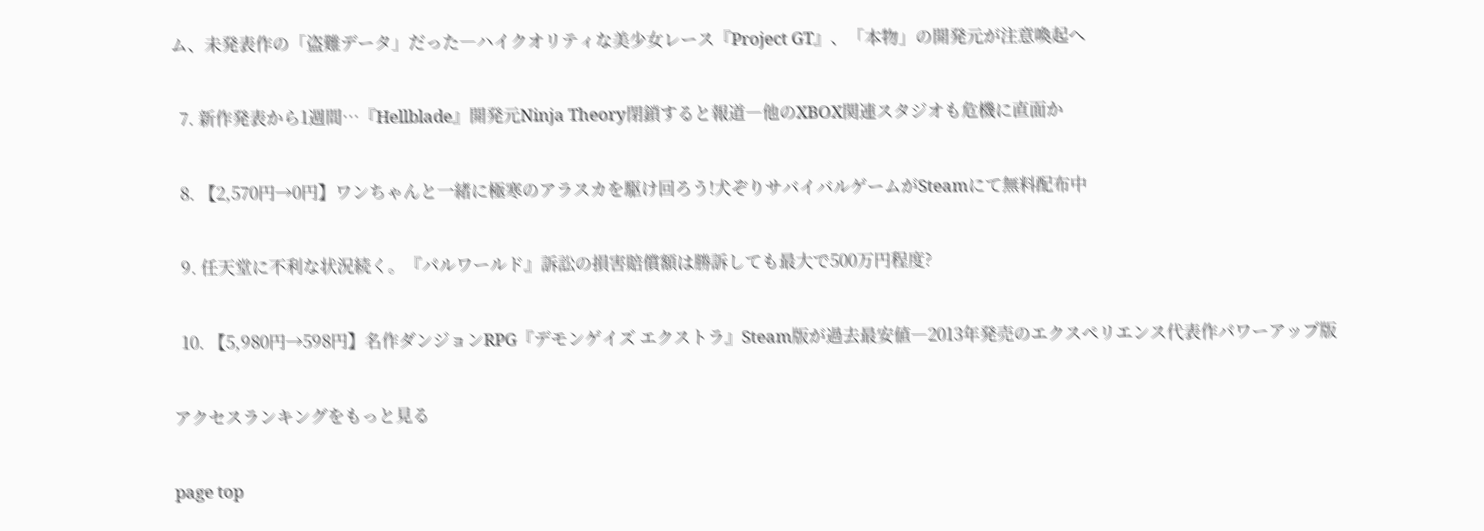ム、未発表作の「盗難データ」だった―ハイクオリティな美少女レース『Project GT』、「本物」の開発元が注意喚起へ

  7. 新作発表から1週間…『Hellblade』開発元Ninja Theory閉鎖すると報道―他のXBOX関連スタジオも危機に直面か

  8. 【2,570円→0円】ワンちゃんと一緒に極寒のアラスカを駆け回ろう!犬ぞりサバイバルゲームがSteamにて無料配布中

  9. 任天堂に不利な状況続く。『パルワールド』訴訟の損害賠償額は勝訴しても最大で500万円程度?

  10. 【5,980円→598円】名作ダンジョンRPG『デモンゲイズ エクストラ』Steam版が過去最安値―2013年発売のエクスペリエンス代表作パワーアップ版

アクセスランキングをもっと見る

page top